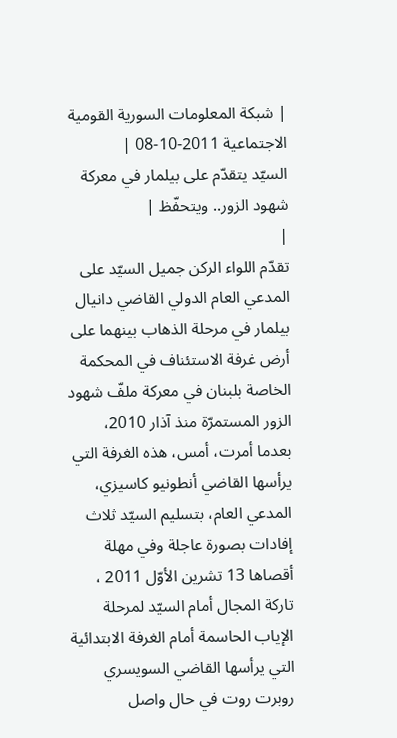| شبكة المعلومات السورية القومية الاجتماعية 2011-10-08 |
السيّد يتقدّم على بيلمار في معركة شهود الزور.. ويتحفّظ |
|
تقدّم اللواء الركن جميل السيّد على المدعي العام الدولي القاضي دانيال بيلمار في مرحلة الذهاب بينهما على أرض غرفة الاستئناف في المحكمة الخاصة بلبنان في معركة ملفّ شهود الزور المستمرّة منذ آذار 2010، بعدما أمرت، أمس، هذه الغرفة التي يرأسها القاضي أنطونيو كاسيزي، المدعي العام، بتسليم السيّد ثلاث إفادات بصورة عاجلة وفي مهلة أقصاها 13 تشرين الأوّل 2011 ، تاركة المجال أمام السيّد لمرحلة الإياب الحاسمة أمام الغرفة الابتدائية التي يرأسها القاضي السويسري روبرت روت في حال واصل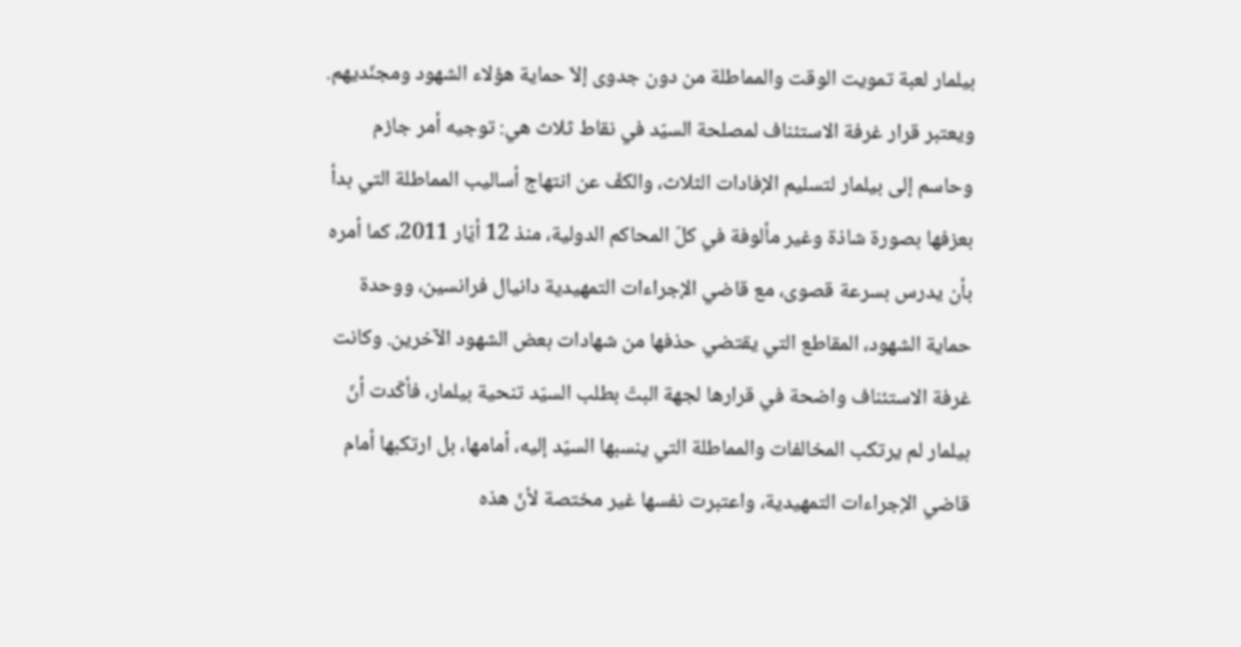بيلمار لعبة تمويت الوقت والمماطلة من دون جدوى إلاّ حماية هؤلاء الشهود ومجنّديهم. ويعتبر قرار غرفة الاستئناف لمصلحة السيّد في نقاط ثلاث هي: توجيه أمر جازم وحاسم إلى بيلمار لتسليم الإفادات الثلاث، والكفّ عن انتهاج أساليب المماطلة التي بدأ بعزفها بصورة شاذة وغير مألوفة في كلّ المحاكم الدولية، منذ 12 أيّار 2011، كما أمره بأن يدرس بسرعة قصوى، مع قاضي الإجراءات التمهيدية دانيال فرانسين، ووحدة حماية الشهود، المقاطع التي يقتضي حذفها من شهادات بعض الشهود الآخرين. وكانت غرفة الاستئناف واضحة في قرارها لجهة البتّ بطلب السيّد تنحية بيلمار، فأكّدت أنّ بيلمار لم يرتكب المخالفات والمماطلة التي ينسبها السيّد إليه، أمامها، بل ارتكبها أمام قاضي الإجراءات التمهيدية، واعتبرت نفسها غير مختصة لأنّ هذه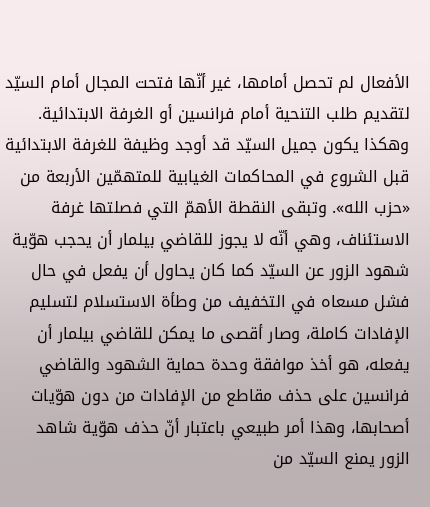الأفعال لم تحصل أمامها، غير أنّها فتحت المجال أمام السيّد لتقديم طلب التنحية أمام فرانسين أو الغرفة الابتدائية. وهكذا يكون جميل السيّد قد أوجد وظيفة للغرفة الابتدائية قبل الشروع في المحاكمات الغيابية للمتهمّين الأربعة من «حزب الله». وتبقى النقطة الأهمّ التي فصلتها غرفة الاستئناف، وهي أنّه لا يجوز للقاضي بيلمار أن يحجب هوّية شهود الزور عن السيّد كما كان يحاول أن يفعل في حال فشل مسعاه في التخفيف من وطأة الاستسلام لتسليم الإفادات كاملة، وصار أقصى ما يمكن للقاضي بيلمار أن يفعله، هو أخذ موافقة وحدة حماية الشهود والقاضي فرانسين على حذف مقاطع من الإفادات من دون هوّيات أصحابها، وهذا أمر طبيعي باعتبار أنّ حذف هوّية شاهد الزور يمنع السيّد من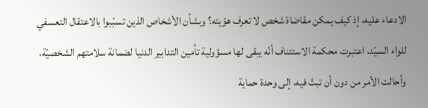الادعاء عليه، إذ كيف يمكن مقاضاة شخص لا تعرف هوّيته؟ وبشأن الأشخاص الذين تسبّبوا بالاعتقال التعسفي للواء السيّد، اعتبرت محكمة الاستئناف أنّه يبقى لها مسؤولية تأمين التدابير الدنيا لضمانة سلامتهم الشخصيّة، وأحالت الأمر من دون أن تبتّ فيه، إلى وحدة حماية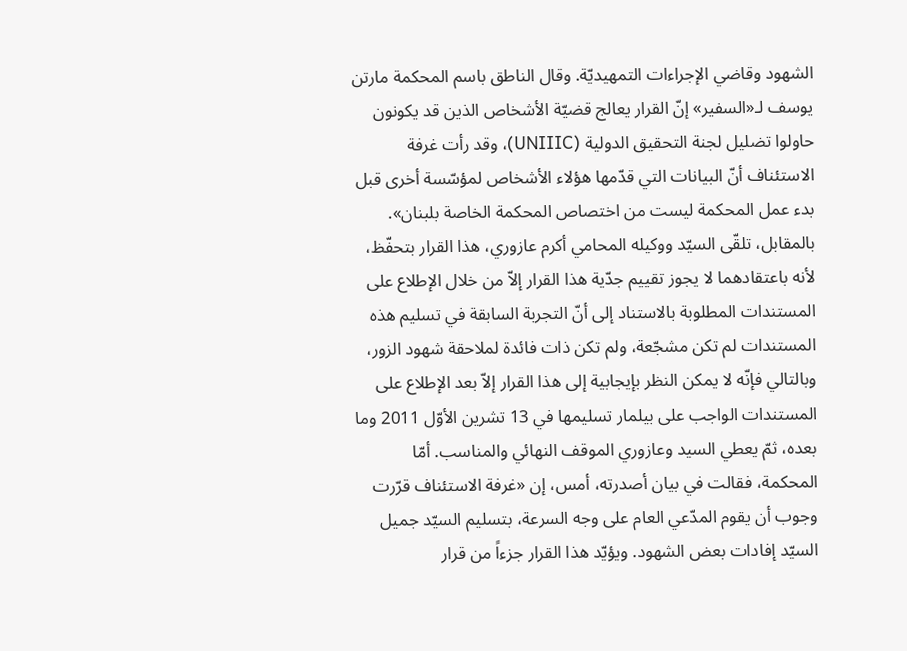الشهود وقاضي الإجراءات التمهيديّة. وقال الناطق باسم المحكمة مارتن يوسف لـ«السفير» إنّ القرار يعالج قضيّة الأشخاص الذين قد يكونون حاولوا تضليل لجنة التحقيق الدولية (UNIIIC)، وقد رأت غرفة الاستئناف أنّ البيانات التي قدّمها هؤلاء الأشخاص لمؤسّسة أخرى قبل بدء عمل المحكمة ليست من اختصاص المحكمة الخاصة بلبنان». بالمقابل، تلقّى السيّد ووكيله المحامي أكرم عازوري، هذا القرار بتحفّظ، لأنه باعتقادهما لا يجوز تقييم جدّية هذا القرار إلاّ من خلال الإطلاع على المستندات المطلوبة بالاستناد إلى أنّ التجربة السابقة في تسليم هذه المستندات لم تكن مشجّعة، ولم تكن ذات فائدة لملاحقة شهود الزور، وبالتالي فإنّه لا يمكن النظر بإيجابية إلى هذا القرار إلاّ بعد الإطلاع على المستندات الواجب على بيلمار تسليمها في 13 تشرين الأوّل 2011 وما بعده، ثمّ يعطي السيد وعازوري الموقف النهائي والمناسب. أمّا المحكمة، فقالت في بيان أصدرته، أمس، إن «غرفة الاستئناف قرّرت وجوب أن يقوم المدّعي العام على وجه السرعة، بتسليم السيّد جميل السيّد إفادات بعض الشهود. ويؤيّد هذا القرار جزءاً من قرار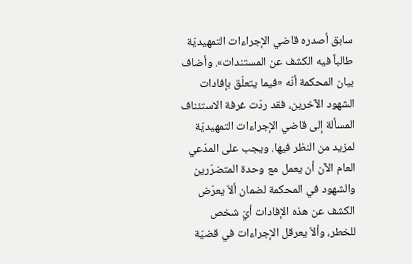سابق أصدره قاضي الإجراءات التمهيديّة طالباً فيه الكشف عن المستندات». وأضاف بيان المحكمة أنّه «فيما يتعلّق بإفادات الشهود الآخرين، فقد ردّت غرفة الاستئناف المسألة إلى قاضي الإجراءات التمهيديّة لمزيد من النظر فيها. ويجب على المدّعي العام الآن أن يعمل مع وحدة المتضرّرين والشهود في المحكمة لضمان ألاّ يعرّض الكشف عن هذه الإفادات أيّ شخص للخطر، وألاّ يعرقل الإجراءات في قضيّة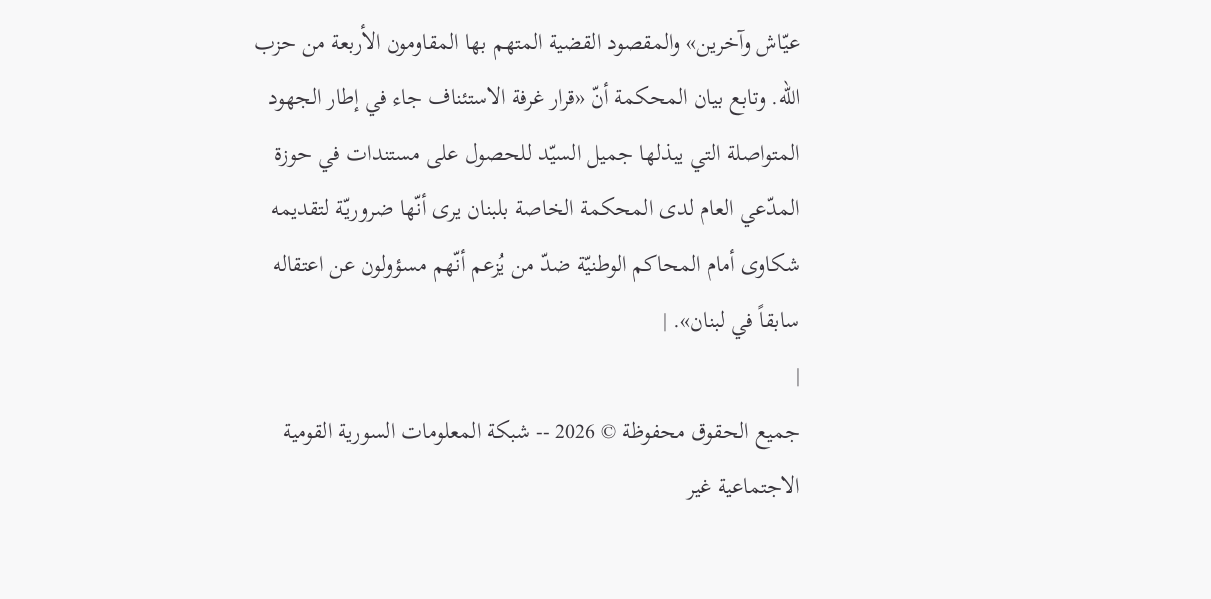عيّاش وآخرين» والمقصود القضية المتهم بها المقاومون الأربعة من حزب الله. وتابع بيان المحكمة أنّ «قرار غرفة الاستئناف جاء في إطار الجهود المتواصلة التي يبذلها جميل السيّد للحصول على مستندات في حوزة المدّعي العام لدى المحكمة الخاصة بلبنان يرى أنّها ضروريّة لتقديمه شكاوى أمام المحاكم الوطنيّة ضدّ من يُزعم أنّهم مسؤولون عن اعتقاله سابقاً في لبنان». |
|
جميع الحقوق محفوظة © 2026 -- شبكة المعلومات السورية القومية الاجتماعية غير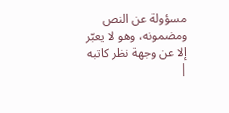مسؤولة عن النص ومضمونه، وهو لا يعبّر إلا عن وجهة نظر كاتبه |